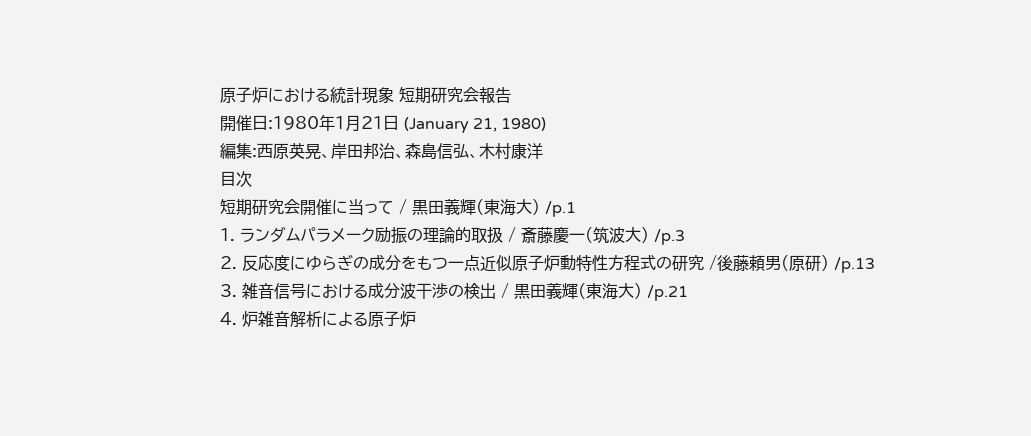原子炉における統計現象 短期研究会報告
開催日:1980年1月21日 (January 21, 1980)
編集:西原英晃、岸田邦治、森島信弘、木村康洋
目次
短期研究会開催に当って / 黒田義輝(東海大) /p.1
1. ランダムパラメーク励振の理論的取扱 / 斎藤慶一(筑波大) /p.3
2. 反応度にゆらぎの成分をもつ一点近似原子炉動特性方程式の研究 /後藤頼男(原研) /p.13
3. 雑音信号における成分波干渉の検出 / 黒田義輝(東海大) /p.21
4. 炉雑音解析による原子炉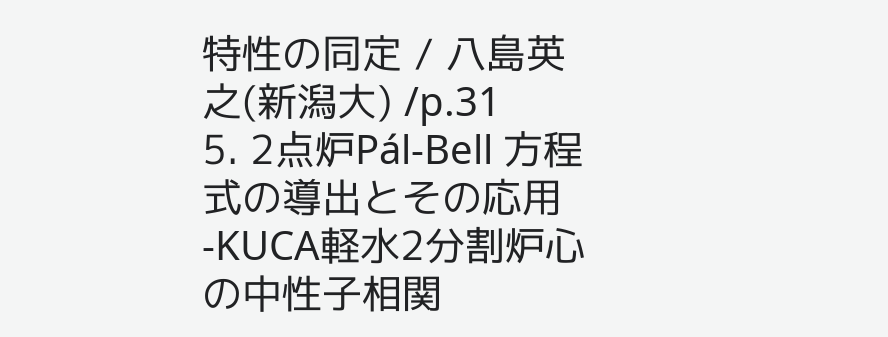特性の同定 / 八島英之(新潟大) /p.31
5. 2点炉Pál-Bell 方程式の導出とその応用 -KUCA軽水2分割炉心の中性子相関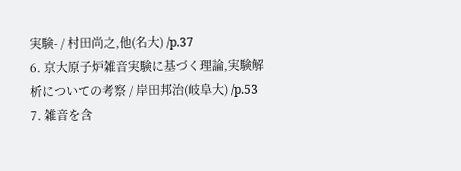実験- / 村田尚之,他(名大) /p.37
6. 京大原子炉雑音実験に基づく理論,実験解析についての考察 / 岸田邦治(岐阜大) /p.53
7. 雑音を含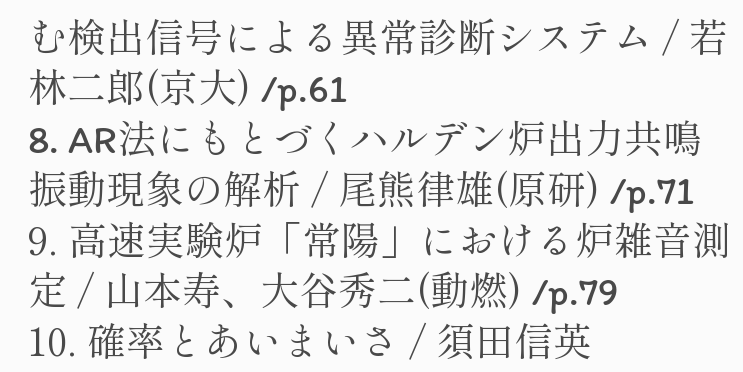む検出信号による異常診断システム / 若林二郎(京大) /p.61
8. AR法にもとづくハルデン炉出力共鳴振動現象の解析 / 尾熊律雄(原研) /p.71
9. 高速実験炉「常陽」における炉雑音測定 / 山本寿、大谷秀二(動燃) /p.79
10. 確率とあいまいさ / 須田信英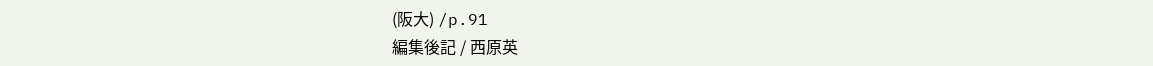(阪大) /p.91
編集後記 / 西原英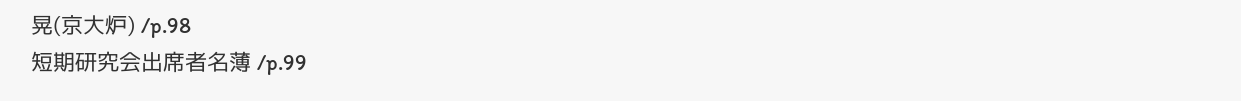晃(京大炉) /p.98
短期研究会出席者名薄 /p.99